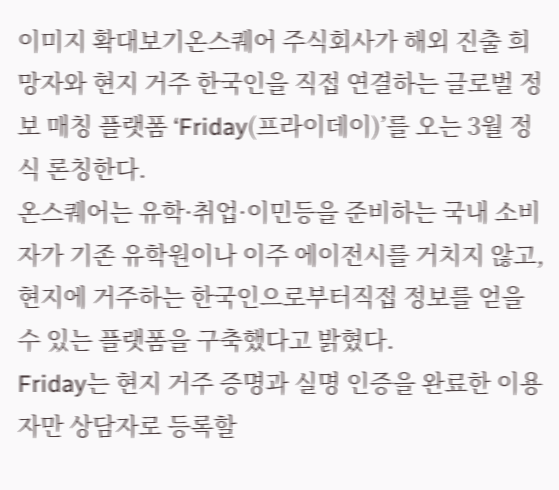이미지 확대보기온스퀘어 주식회사가 해외 진출 희망자와 현지 거주 한국인을 직접 연결하는 글로벌 정보 매칭 플랫폼 ‘Friday(프라이데이)’를 오는 3월 정식 론칭한다.
온스퀘어는 유학·취업·이민등을 준비하는 국내 소비자가 기존 유학원이나 이주 에이전시를 거치지 않고, 현지에 거주하는 한국인으로부터직접 정보를 얻을 수 있는 플랫폼을 구축했다고 밝혔다.
Friday는 현지 거주 증명과 실명 인증을 완료한 이용자만 상담자로 등록할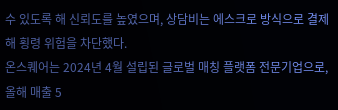수 있도록 해 신뢰도를 높였으며, 상담비는 에스크로 방식으로 결제해 횡령 위험을 차단했다.
온스퀘어는 2024년 4월 설립된 글로벌 매칭 플랫폼 전문기업으로, 올해 매출 5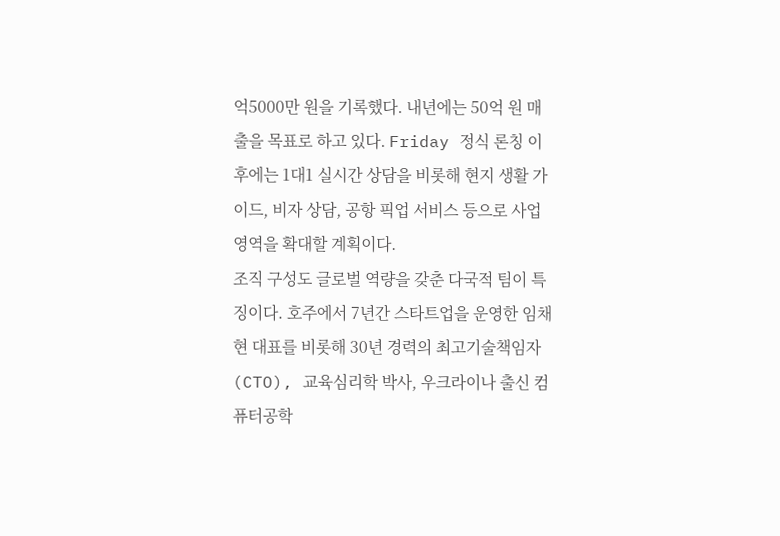억5000만 원을 기록했다. 내년에는 50억 원 매출을 목표로 하고 있다. Friday 정식 론칭 이후에는 1대1 실시간 상담을 비롯해 현지 생활 가이드, 비자 상담, 공항 픽업 서비스 등으로 사업 영역을 확대할 계획이다.
조직 구성도 글로벌 역량을 갖춘 다국적 팀이 특징이다. 호주에서 7년간 스타트업을 운영한 임채현 대표를 비롯해 30년 경력의 최고기술책임자(CTO), 교육심리학 박사, 우크라이나 출신 컴퓨터공학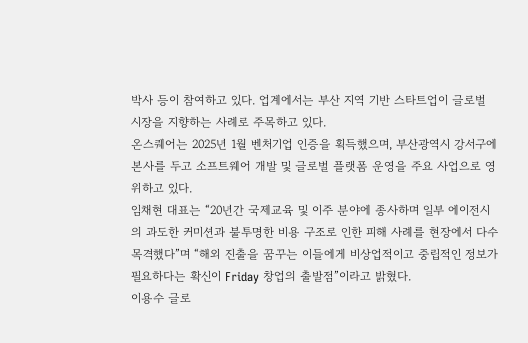박사 등이 참여하고 있다. 업계에서는 부산 지역 기반 스타트업이 글로벌 시장을 지향하는 사례로 주목하고 있다.
온스퀘어는 2025년 1월 벤처기업 인증을 획득했으며, 부산광역시 강서구에 본사를 두고 소프트웨어 개발 및 글로벌 플랫폼 운영을 주요 사업으로 영위하고 있다.
임채현 대표는 “20년간 국제교육 및 이주 분야에 종사하며 일부 에이전시의 과도한 커미션과 불투명한 비용 구조로 인한 피해 사례를 현장에서 다수 목격했다”며 “해외 진출을 꿈꾸는 이들에게 비상업적이고 중립적인 정보가 필요하다는 확신이 Friday 창업의 출발점”이라고 밝혔다.
이용수 글로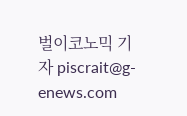벌이코노믹 기자 piscrait@g-enews.com